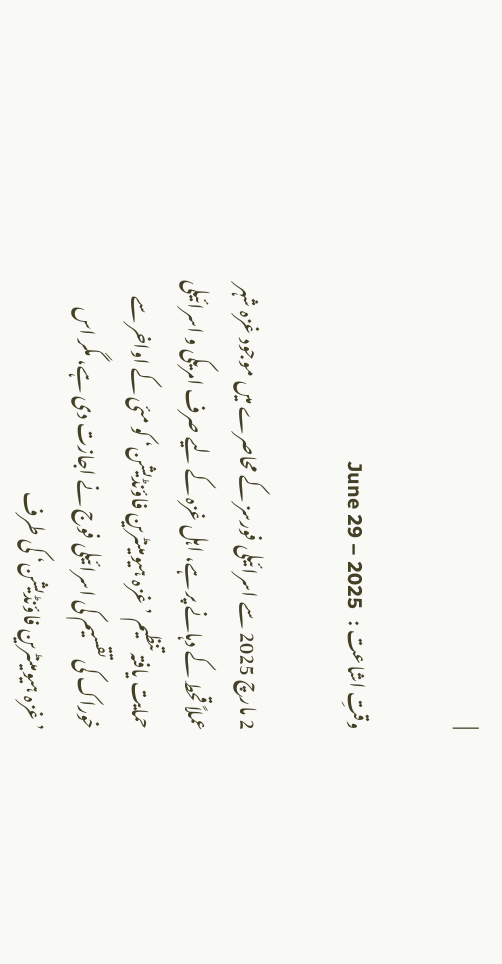|

وقتِ اشاعت :   June 29 – 2025

2 مارچ 2025 سے اسرائیلی فورسز کے محاصرے میں موجود غزہ شہر عملاً قحط کے دہانے پر ہے، اہل غزہ کے لیے صرف امریکی و اسرائیلی حمایت یافتہ تنظیم ’غزہ ہیومینٹرین فاؤنڈیشن‘ کو مئی کے اواخر سے خوراک کی تقسیم کی اسرائیلی فوج نے اجازت دی ہے، مگر اس ’غزہ ہیومینٹرین فاؤنڈیشن‘ کی طرف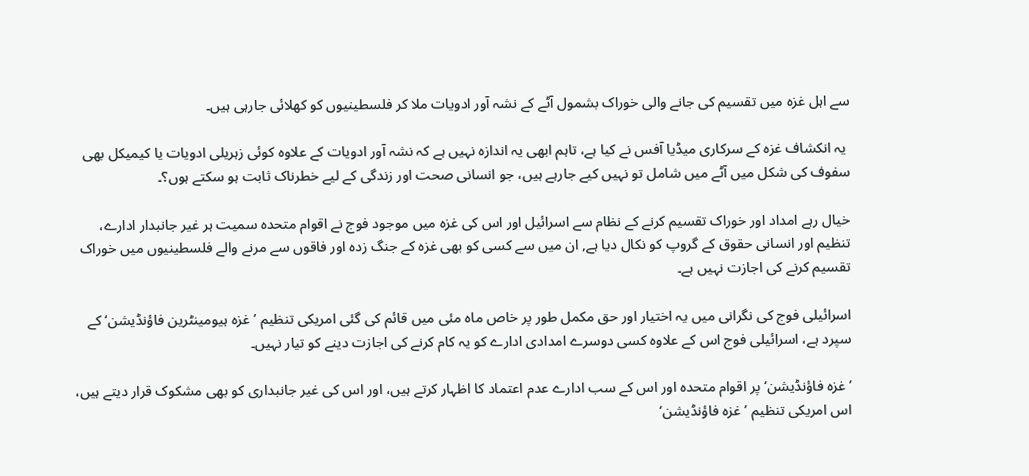سے اہل غزہ میں تقسیم کی جانے والی خوراک بشمول آٹے کے نشہ آور ادویات ملا کر فلسطینیوں کو کھلائی جارہی ہیں۔

 یہ انکشاف غزہ کے سرکاری میڈیا آفس نے کیا ہے، تاہم ابھی یہ اندازہ نہیں ہے کہ نشہ آور ادویات کے علاوہ کوئی زہریلی ادویات یا کیمیکل بھی سفوف کی شکل میں آٹے میں شامل تو نہیں کیے جارہے ہیں، جو انسانی صحت اور زندگی کے لیے خطرناک ثابت ہو سکتے ہوں؟۔

خیال رہے امداد اور خوراک تقسیم کرنے کے نظام سے اسرائیل اور اس کی غزہ میں موجود فوج نے اقوام متحدہ سمیت ہر غیر جانبدار ادارے، تنظیم اور انسانی حقوق کے گروپ کو نکال دیا ہے, ان میں سے کسی کو بھی غزہ کے جنگ زدہ اور فاقوں سے مرنے والے فلسطینیوں میں خوراک تقسیم کرنے کی اجازت نہیں ہے۔

اسرائیلی فوج کی نگرانی میں یہ اختیار اور حق مکمل طور پر خاص ماہ مئی میں قائم کی گئی امریکی تنظیم ’غزہ ہیومینٹرین فاؤنڈیشن‘ کے سپرد ہے، اسرائیلی فوج اس کے علاوہ کسی دوسرے امدادی ادارے کو یہ کام کرنے کی اجازت دینے کو تیار نہیں۔

’غزہ فاؤنڈیشن‘ پر اقوام متحدہ اور اس کے سب ادارے عدم اعتماد کا اظہار کرتے ہیں، اور اس کی غیر جانبداری کو بھی مشکوک قرار دیتے ہیں، اس امریکی تنظیم ’غزہ فاؤنڈیشن‘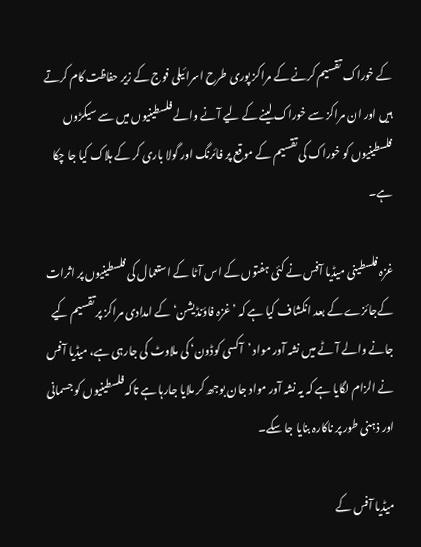کے خوراک تقسیم کرنے کے مراکز پوری طرح اسرائیلی فوج کے زیر حفاظت کام کرتے ہیں اور ان مراکز سے خوراک لینے کے لیے آنے والے فلسطینیوں میں سے سیکڑوں فلسطینیوں کو خوراک کی تقسیم کے موقع پر فائرنگ اور گولا باری کر کے ہلاک کیا جا چکا ہے۔

غزہ فلسطینی میڈیا آفس نے کئی ہفتوں کے اس آٹا کے استعمال کی فلسطینیوں پر اثرات کےجائزے کے بعد انکشاف کیا ہے کہ ’غزہ فاؤنڈیشن‘ کے امدادی مراکز پر تقسیم کیے جانے والے آٹے میں نشہ آور مواد ’آکسی کوڈون‘ کی ملاوٹ کی جارہی ہے، میڈیا آفس نے الزام لگایا ہے کہ یہ نشہ آور مواد جان بوجھ کر ملایا جارہا ہے تاکہ فلسطینیوں کو جسمانی اور ذہنی طور پر ناکارہ بنایا جا سکے۔

میڈیا آفس کے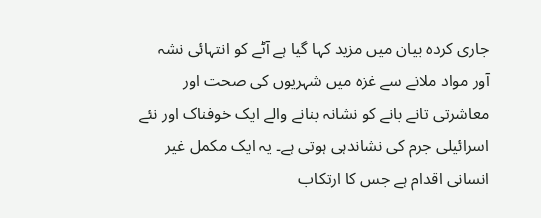جاری کردہ بیان میں مزید کہا گیا ہے آٹے کو انتہائی نشہ آور مواد ملانے سے غزہ میں شہریوں کی صحت اور معاشرتی تانے بانے کو نشانہ بنانے والے ایک خوفناک اور نئے اسرائیلی جرم کی نشاندہی ہوتی ہے۔ یہ ایک مکمل غیر انسانی اقدام ہے جس کا ارتکاب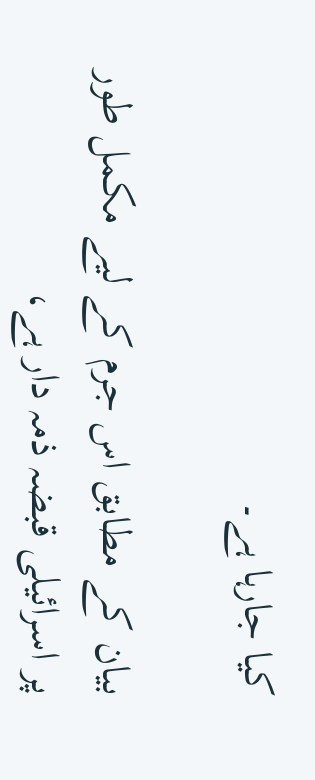کیا جارہا ہے۔

بیان کے مطابق اس جرم کے لیے مکمل طور پر اسرائیلی قبضہ ذمہ دار ہے،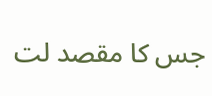جس کا مقصد لت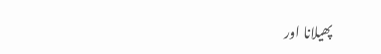پھیلانا اور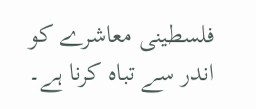فلسطینی معاشرے کو اندر سے تباہ کرنا ہے۔